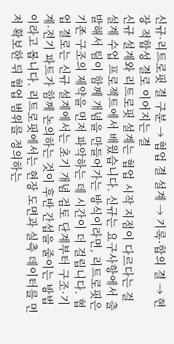신규·리트로핏 결 구분 → 협업 결 설계 → 기록·합의 결 → 현장 적합성 결로 이어지는 결
신규 설계와 리트로핏 설계는 협업 시작 지점이 다르다는 걸 설계 수업 프로젝트에서 배웠습니다. 신규는 요구사항에서 출발해서 팀이 함께 개념을 만들어가는 방식이라면, 리트로핏은 기존 구조의 제약을 먼저 파악하는 데 시간이 더 걸립니다. 협업 결로는 신규 설계에서는 초기 개념 검토 단계부터 구조·기계·전기 파트가 함께 논의하는 것이 후반 간섭을 줄이는 방법이라고 봅니다. 리트로핏에서는 현장 도면과 실측 데이터를 먼저 확보한 뒤 협업 범위를 정의하는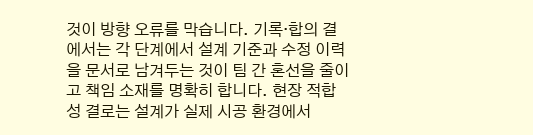것이 방향 오류를 막습니다. 기록·합의 결에서는 각 단계에서 설계 기준과 수정 이력을 문서로 남겨두는 것이 팀 간 혼선을 줄이고 책임 소재를 명확히 합니다. 현장 적합성 결로는 설계가 실제 시공 환경에서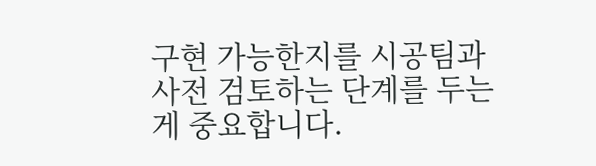구현 가능한지를 시공팀과 사전 검토하는 단계를 두는 게 중요합니다.